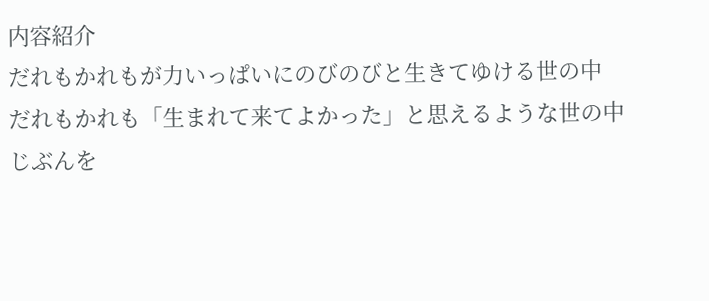内容紹介
だれもかれもが力いっぱいにのびのびと生きてゆける世の中
だれもかれも「生まれて来てよかった」と思えるような世の中
じぶんを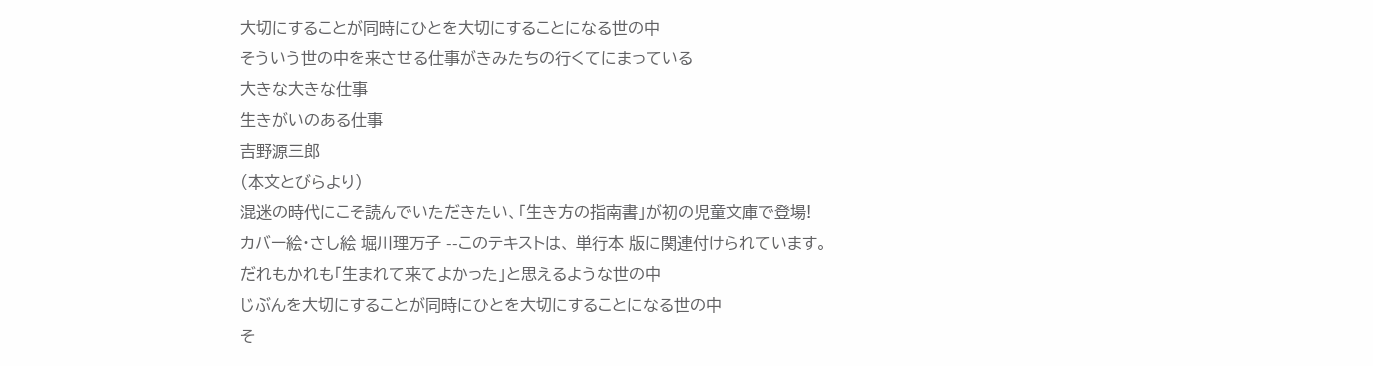大切にすることが同時にひとを大切にすることになる世の中
そういう世の中を来させる仕事がきみたちの行くてにまっている
大きな大きな仕事
生きがいのある仕事
吉野源三郎
(本文とびらより)
混迷の時代にこそ読んでいただきたい、「生き方の指南書」が初の児童文庫で登場!
カバー絵・さし絵 堀川理万子 --このテキストは、 単行本 版に関連付けられています。
だれもかれも「生まれて来てよかった」と思えるような世の中
じぶんを大切にすることが同時にひとを大切にすることになる世の中
そ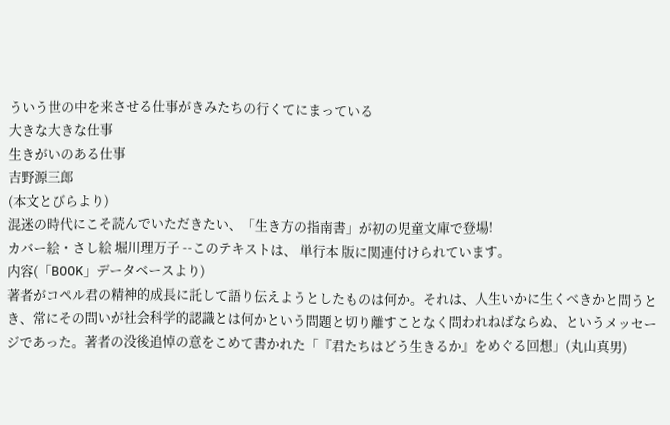ういう世の中を来させる仕事がきみたちの行くてにまっている
大きな大きな仕事
生きがいのある仕事
吉野源三郎
(本文とびらより)
混迷の時代にこそ読んでいただきたい、「生き方の指南書」が初の児童文庫で登場!
カバー絵・さし絵 堀川理万子 --このテキストは、 単行本 版に関連付けられています。
内容(「BOOK」データベースより)
著者がコペル君の精神的成長に託して語り伝えようとしたものは何か。それは、人生いかに生くべきかと問うとき、常にその問いが社会科学的認識とは何かという問題と切り離すことなく問われねばならぬ、というメッセージであった。著者の没後追悼の意をこめて書かれた「『君たちはどう生きるか』をめぐる回想」(丸山真男)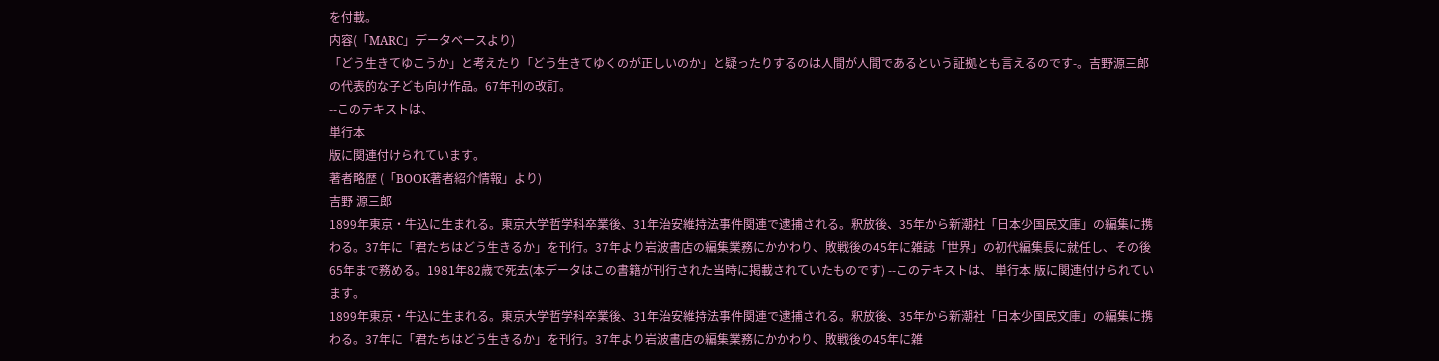を付載。
内容(「MARC」データベースより)
「どう生きてゆこうか」と考えたり「どう生きてゆくのが正しいのか」と疑ったりするのは人間が人間であるという証拠とも言えるのです-。吉野源三郎の代表的な子ども向け作品。67年刊の改訂。
--このテキストは、
単行本
版に関連付けられています。
著者略歴 (「BOOK著者紹介情報」より)
吉野 源三郎
1899年東京・牛込に生まれる。東京大学哲学科卒業後、31年治安維持法事件関連で逮捕される。釈放後、35年から新潮社「日本少国民文庫」の編集に携わる。37年に「君たちはどう生きるか」を刊行。37年より岩波書店の編集業務にかかわり、敗戦後の45年に雑誌「世界」の初代編集長に就任し、その後65年まで務める。1981年82歳で死去(本データはこの書籍が刊行された当時に掲載されていたものです) --このテキストは、 単行本 版に関連付けられています。
1899年東京・牛込に生まれる。東京大学哲学科卒業後、31年治安維持法事件関連で逮捕される。釈放後、35年から新潮社「日本少国民文庫」の編集に携わる。37年に「君たちはどう生きるか」を刊行。37年より岩波書店の編集業務にかかわり、敗戦後の45年に雑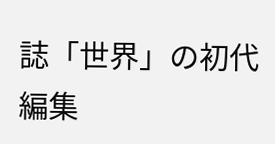誌「世界」の初代編集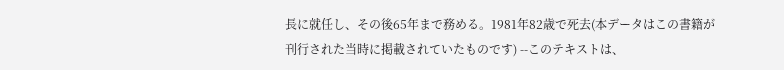長に就任し、その後65年まで務める。1981年82歳で死去(本データはこの書籍が刊行された当時に掲載されていたものです) --このテキストは、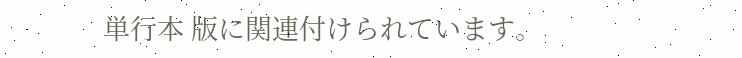単行本 版に関連付けられています。